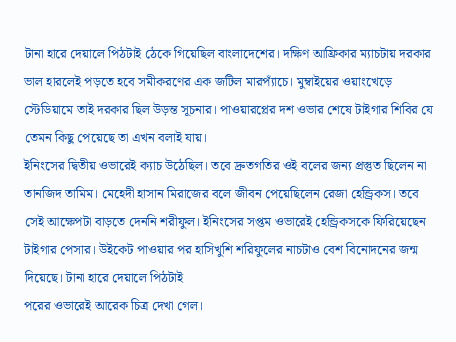টানা হারে দেয়ালে পিঠটাই ঠেকে গিয়েছিল বাংলাদেশের। দক্ষিণ আফ্রিকার ম্যাচটায় দরকার ভাল হারলেই পড়তে হবে সমীকরণের এক জটিল মারপ্যাঁচে। মুম্বাইয়ের ওয়াংখেড়ে স্টেডিয়ামে তাই দরকার ছিল উড়ন্ত সূচনার। পাওয়ারপ্লের দশ ওভার শেষে টাইগার শিবির যে তেমন কিছু পেয়েছে তা এখন বলাই যায়।
ইনিংসের দ্বিতীয় ওভারেই ক্যাচ উঠেছিল। তবে দ্রুতগতির ওই বলের জন্য প্রস্তুত ছিলেন না তানজিদ তামিম। মেহেদী হাসান মিরাজের বলে জীবন পেয়েছিলেন রেজা হেন্ড্রিকস। তবে সেই আক্ষেপটা বাড়তে দেননি শরীফুল। ইনিংসের সপ্তম ওভারেই হেন্ড্রিকসকে ফিরিয়েছেন টাইগার পেসার। উইকেট পাওয়ার পর হাসিখুশি শরিফুলের নাচটাও বেশ বিনোদনের জন্ম দিয়েছে। টানা হারে দেয়ালে পিঠটাই
পরের ওভারেই আরেক চিত্র দেখা গেল।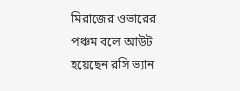মিরাজের ওভারের পঞ্চম বলে আউট হয়েছেন রসি ভ্যান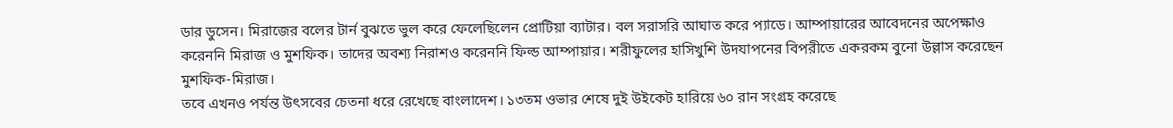ডার ডুসেন। মিরাজের বলের টার্ন বুঝতে ভুল করে ফেলেছিলেন প্রোটিয়া ব্যাটার। বল সরাসরি আঘাত করে প্যাডে। আম্পায়ারের আবেদনের অপেক্ষাও করেননি মিরাজ ও মুশফিক। তাদের অবশ্য নিরাশও করেননি ফিল্ড আম্পায়ার। শরীফুলের হাসিখুশি উদযাপনের বিপরীতে একরকম বুনো উল্লাস করেছেন মুশফিক-মিরাজ।
তবে এখনও পর্যন্ত উৎসবের চেতনা ধরে রেখেছে বাংলাদেশ। ১৩তম ওভার শেষে দুই উইকেট হারিয়ে ৬০ রান সংগ্রহ করেছে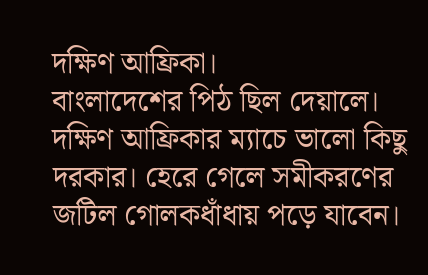দক্ষিণ আফ্রিকা।
বাংলাদেশের পিঠ ছিল দেয়ালে। দক্ষিণ আফ্রিকার ম্যাচে ভালো কিছু দরকার। হেরে গেলে সমীকরণের জটিল গোলকধাঁধায় পড়ে যাবেন।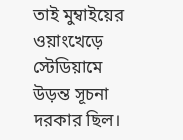তাই মুম্বাইয়ের ওয়াংখেড়ে স্টেডিয়ামে উড়ন্ত সূচনা দরকার ছিল।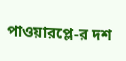পাওয়ারপ্লে-র দশ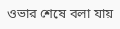ওভার শেষে বলা যায়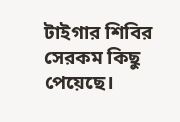টাইগার শিবির সেরকম কিছু পেয়েছে।